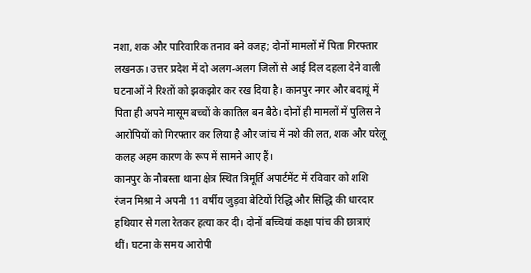नशा, शक और पारिवारिक तनाव बने वजह; दोनों मामलों में पिता गिरफ्तार
लखनऊ। उत्तर प्रदेश में दो अलग-अलग जिलों से आई दिल दहला देने वाली घटनाओं ने रिश्तों को झकझोर कर रख दिया है। कानपुर नगर और बदायूं में पिता ही अपने मासूम बच्चों के कातिल बन बैठे। दोनों ही मामलों में पुलिस ने आरोपियों को गिरफ्तार कर लिया है और जांच में नशे की लत, शक और घरेलू कलह अहम कारण के रूप में सामने आए हैं।
कानपुर के नौबस्ता थाना क्षेत्र स्थित त्रिमूर्ति अपार्टमेंट में रविवार को शशि रंजन मिश्रा ने अपनी 11 वर्षीय जुड़वा बेटियों रिद्धि और सिद्धि की धारदार हथियार से गला रेतकर हत्या कर दी। दोनों बच्चियां कक्षा पांच की छात्राएं थीं। घटना के समय आरोपी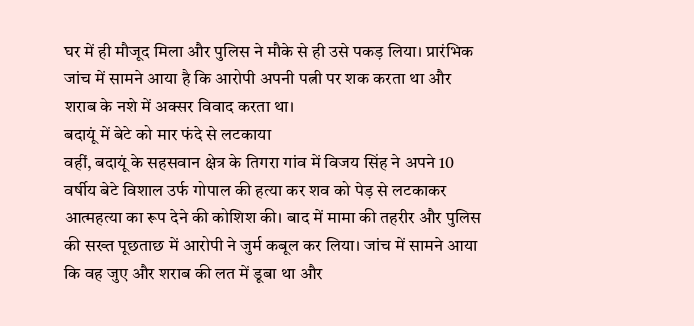घर में ही मौजूद मिला और पुलिस ने मौके से ही उसे पकड़ लिया। प्रारंभिक जांच में सामने आया है कि आरोपी अपनी पत्नी पर शक करता था और शराब के नशे में अक्सर विवाद करता था।
बदायूं में बेटे को मार फंदे से लटकाया
वहीं, बदायूं के सहसवान क्षेत्र के तिगरा गांव में विजय सिंह ने अपने 10 वर्षीय बेटे विशाल उर्फ गोपाल की हत्या कर शव को पेड़ से लटकाकर आत्महत्या का रूप देने की कोशिश की। बाद में मामा की तहरीर और पुलिस की सख्त पूछताछ में आरोपी ने जुर्म कबूल कर लिया। जांच में सामने आया कि वह जुए और शराब की लत में डूबा था और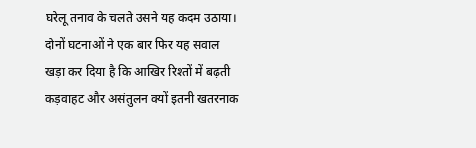घरेलू तनाव के चलते उसने यह कदम उठाया।
दोनों घटनाओं ने एक बार फिर यह सवाल खड़ा कर दिया है कि आखिर रिश्तों में बढ़ती कड़वाहट और असंतुलन क्यों इतनी खतरनाक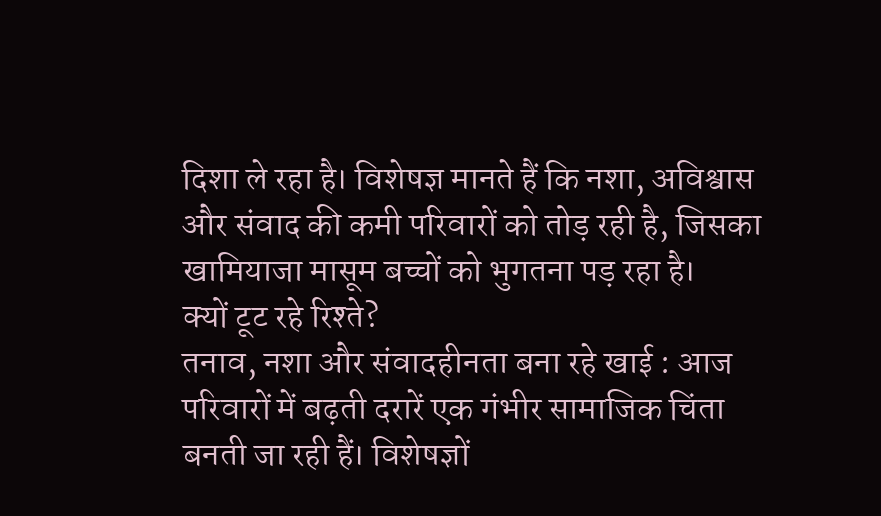दिशा ले रहा है। विशेषज्ञ मानते हैं कि नशा, अविश्वास और संवाद की कमी परिवारों को तोड़ रही है, जिसका खामियाजा मासूम बच्चों को भुगतना पड़ रहा है।
क्यों टूट रहे रिश्ते?
तनाव, नशा और संवादहीनता बना रहे खाई : आज परिवारों में बढ़ती दरारें एक गंभीर सामाजिक चिंता बनती जा रही हैं। विशेषज्ञों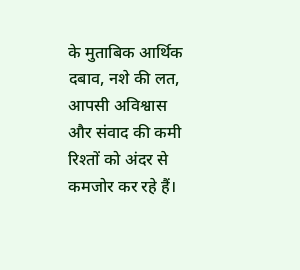के मुताबिक आर्थिक दबाव, नशे की लत, आपसी अविश्वास और संवाद की कमी रिश्तों को अंदर से कमजोर कर रहे हैं।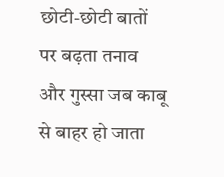छोटी-छोटी बातों पर बढ़ता तनाव और गुस्सा जब काबू से बाहर हो जाता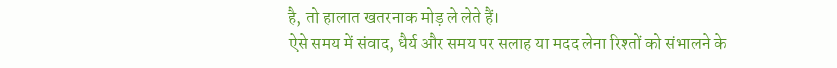है, तो हालात खतरनाक मोड़ ले लेते हैं।
ऐसे समय में संवाद, धैर्य और समय पर सलाह या मदद लेना रिश्तों को संभालने के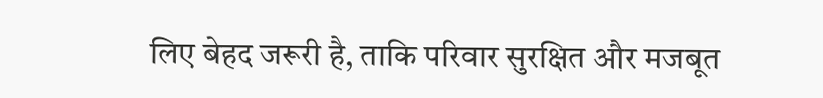लिए बेहद जरूरी है, ताकि परिवार सुरक्षित और मजबूत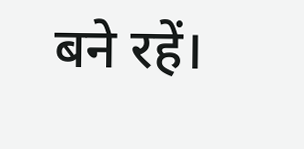बने रहें।